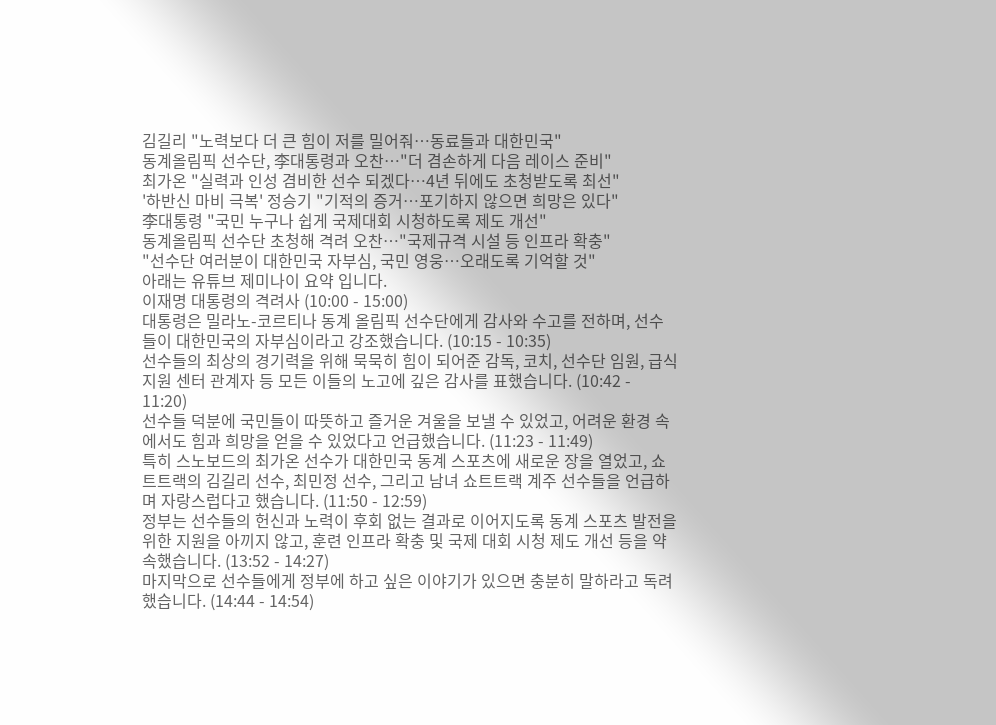김길리 "노력보다 더 큰 힘이 저를 밀어줘…동료들과 대한민국"
동계올림픽 선수단, 李대통령과 오찬…"더 겸손하게 다음 레이스 준비"
최가온 "실력과 인성 겸비한 선수 되겠다…4년 뒤에도 초청받도록 최선"
'하반신 마비 극복' 정승기 "기적의 증거…포기하지 않으면 희망은 있다"
李대통령 "국민 누구나 쉽게 국제대회 시청하도록 제도 개선"
동계올림픽 선수단 초청해 격려 오찬…"국제규격 시설 등 인프라 확충"
"선수단 여러분이 대한민국 자부심, 국민 영웅…오래도록 기억할 것"
아래는 유튜브 제미나이 요약 입니다.
이재명 대통령의 격려사 (10:00 - 15:00)
대통령은 밀라노-코르티나 동계 올림픽 선수단에게 감사와 수고를 전하며, 선수들이 대한민국의 자부심이라고 강조했습니다. (10:15 - 10:35)
선수들의 최상의 경기력을 위해 묵묵히 힘이 되어준 감독, 코치, 선수단 임원, 급식 지원 센터 관계자 등 모든 이들의 노고에 깊은 감사를 표했습니다. (10:42 - 11:20)
선수들 덕분에 국민들이 따뜻하고 즐거운 겨울을 보낼 수 있었고, 어려운 환경 속에서도 힘과 희망을 얻을 수 있었다고 언급했습니다. (11:23 - 11:49)
특히 스노보드의 최가온 선수가 대한민국 동계 스포츠에 새로운 장을 열었고, 쇼트트랙의 김길리 선수, 최민정 선수, 그리고 남녀 쇼트트랙 계주 선수들을 언급하며 자랑스럽다고 했습니다. (11:50 - 12:59)
정부는 선수들의 헌신과 노력이 후회 없는 결과로 이어지도록 동계 스포츠 발전을 위한 지원을 아끼지 않고, 훈련 인프라 확충 및 국제 대회 시청 제도 개선 등을 약속했습니다. (13:52 - 14:27)
마지막으로 선수들에게 정부에 하고 싶은 이야기가 있으면 충분히 말하라고 독려했습니다. (14:44 - 14:54)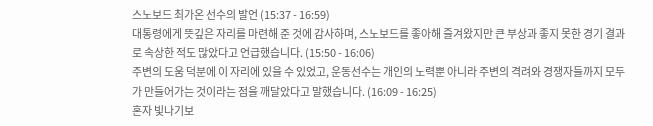스노보드 최가온 선수의 발언 (15:37 - 16:59)
대통령에게 뜻깊은 자리를 마련해 준 것에 감사하며, 스노보드를 좋아해 즐겨왔지만 큰 부상과 좋지 못한 경기 결과로 속상한 적도 많았다고 언급했습니다. (15:50 - 16:06)
주변의 도움 덕분에 이 자리에 있을 수 있었고, 운동선수는 개인의 노력뿐 아니라 주변의 격려와 경쟁자들까지 모두가 만들어가는 것이라는 점을 깨달았다고 말했습니다. (16:09 - 16:25)
혼자 빛나기보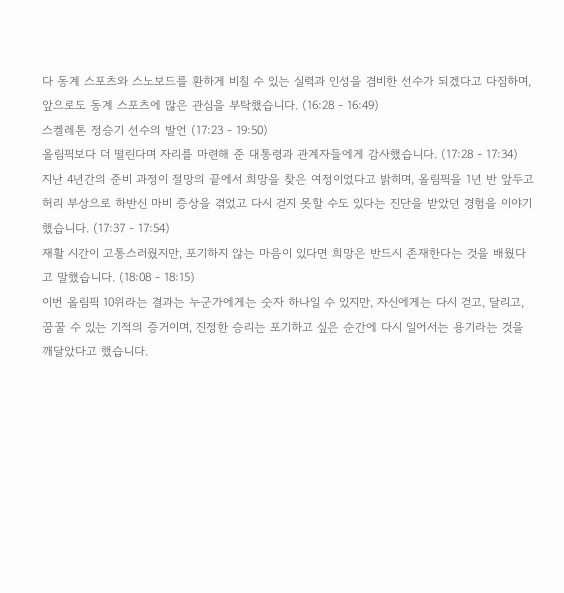다 동계 스포츠와 스노보드를 환하게 비칠 수 있는 실력과 인성을 겸비한 선수가 되겠다고 다짐하며, 앞으로도 동계 스포츠에 많은 관심을 부탁했습니다. (16:28 - 16:49)
스켈레톤 정승기 선수의 발언 (17:23 - 19:50)
올림픽보다 더 떨린다며 자리를 마련해 준 대통령과 관계자들에게 감사했습니다. (17:28 - 17:34)
지난 4년간의 준비 과정이 절망의 끝에서 희망을 찾은 여정이었다고 밝히며, 올림픽을 1년 반 앞두고 허리 부상으로 하반신 마비 증상을 겪었고 다시 걷지 못할 수도 있다는 진단을 받았던 경험을 이야기했습니다. (17:37 - 17:54)
재활 시간이 고통스러웠지만, 포기하지 않는 마음이 있다면 희망은 반드시 존재한다는 것을 배웠다고 말했습니다. (18:08 - 18:15)
이번 올림픽 10위라는 결과는 누군가에게는 숫자 하나일 수 있지만, 자신에게는 다시 걷고, 달리고, 꿈꿀 수 있는 기적의 증거이며, 진정한 승리는 포기하고 싶은 순간에 다시 일어서는 용기라는 것을 깨달았다고 했습니다.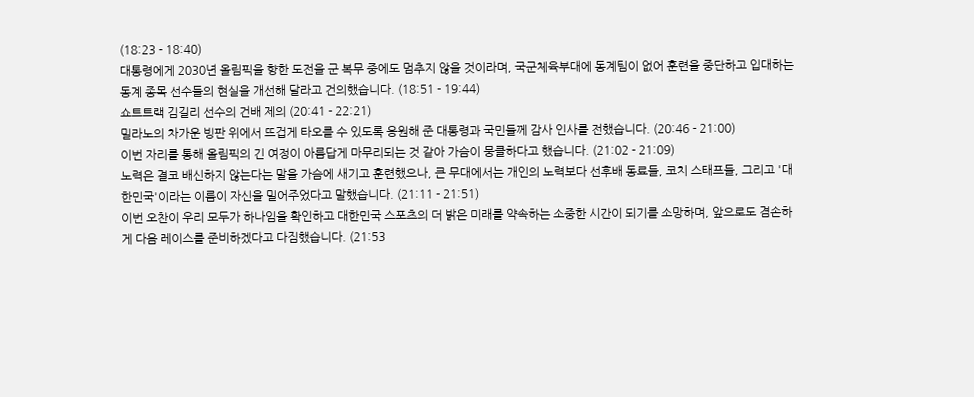(18:23 - 18:40)
대통령에게 2030년 올림픽을 향한 도전을 군 복무 중에도 멈추지 않을 것이라며, 국군체육부대에 동계팀이 없어 훈련을 중단하고 입대하는 동계 종목 선수들의 현실을 개선해 달라고 건의했습니다. (18:51 - 19:44)
쇼트트랙 김길리 선수의 건배 제의 (20:41 - 22:21)
밀라노의 차가운 빙판 위에서 뜨겁게 타오를 수 있도록 응원해 준 대통령과 국민들께 감사 인사를 전했습니다. (20:46 - 21:00)
이번 자리를 통해 올림픽의 긴 여정이 아름답게 마무리되는 것 같아 가슴이 뭉클하다고 했습니다. (21:02 - 21:09)
노력은 결코 배신하지 않는다는 말을 가슴에 새기고 훈련했으나, 큰 무대에서는 개인의 노력보다 선후배 동료들, 코치 스태프들, 그리고 '대한민국'이라는 이름이 자신을 밀어주었다고 말했습니다. (21:11 - 21:51)
이번 오찬이 우리 모두가 하나임을 확인하고 대한민국 스포츠의 더 밝은 미래를 약속하는 소중한 시간이 되기를 소망하며, 앞으로도 겸손하게 다음 레이스를 준비하겠다고 다짐했습니다. (21:53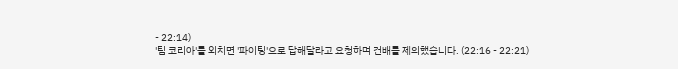- 22:14)
'팀 코리아'를 외치면 '파이팅'으로 답해달라고 요청하며 건배를 제의했습니다. (22:16 - 22:21)